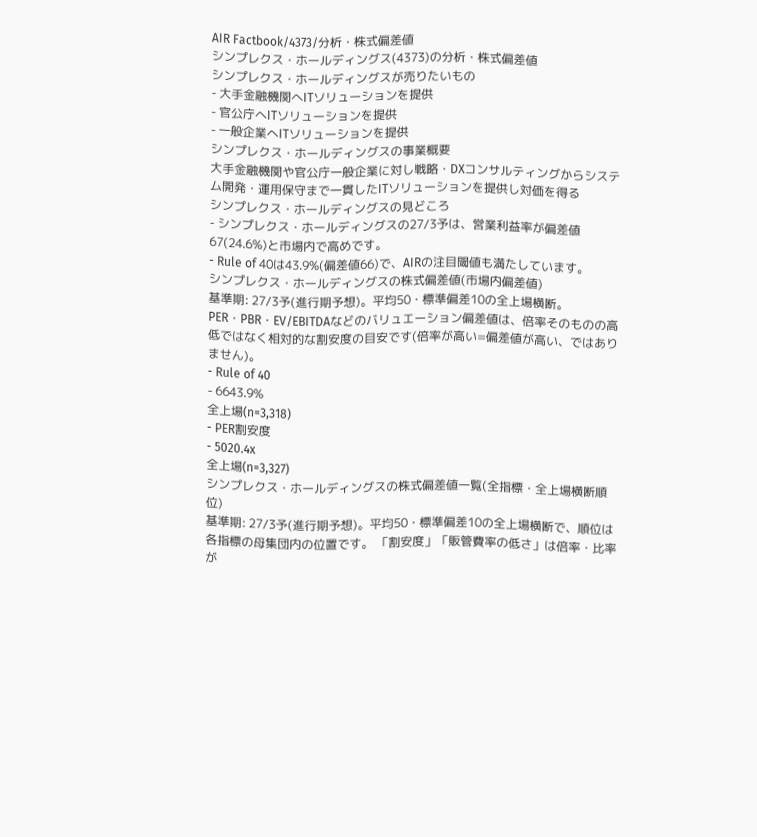AIR Factbook/4373/分析・株式偏差値
シンプレクス・ホールディングス(4373)の分析・株式偏差値
シンプレクス・ホールディングスが売りたいもの
- 大手金融機関へITソリューションを提供
- 官公庁へITソリューションを提供
- 一般企業へITソリューションを提供
シンプレクス・ホールディングスの事業概要
大手金融機関や官公庁一般企業に対し戦略・DXコンサルティングからシステム開発・運用保守まで一貫したITソリューションを提供し対価を得る
シンプレクス・ホールディングスの見どころ
- シンプレクス・ホールディングスの27/3予は、営業利益率が偏差値67(24.6%)と市場内で高めです。
- Rule of 40は43.9%(偏差値66)で、AIRの注目閾値も満たしています。
シンプレクス・ホールディングスの株式偏差値(市場内偏差値)
基準期: 27/3予(進行期予想)。平均50・標準偏差10の全上場横断。 PER・PBR・EV/EBITDAなどのバリュエーション偏差値は、倍率そのものの高低ではなく相対的な割安度の目安です(倍率が高い=偏差値が高い、ではありません)。
- Rule of 40
- 6643.9%
全上場(n=3,318)
- PER割安度
- 5020.4x
全上場(n=3,327)
シンプレクス・ホールディングスの株式偏差値一覧(全指標・全上場横断順位)
基準期: 27/3予(進行期予想)。平均50・標準偏差10の全上場横断で、順位は各指標の母集団内の位置です。 「割安度」「販管費率の低さ」は倍率・比率が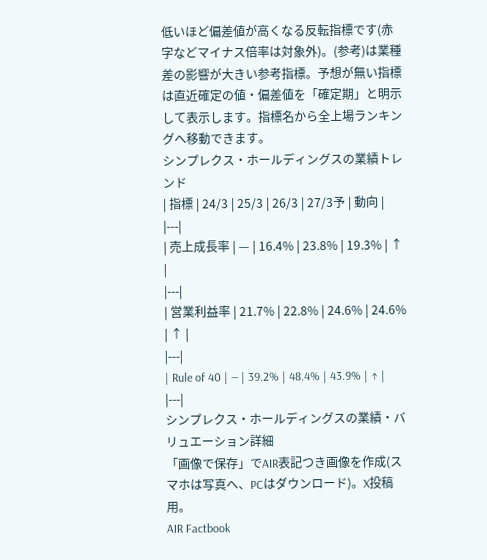低いほど偏差値が高くなる反転指標です(赤字などマイナス倍率は対象外)。(参考)は業種差の影響が大きい参考指標。予想が無い指標は直近確定の値・偏差値を「確定期」と明示して表示します。指標名から全上場ランキングへ移動できます。
シンプレクス・ホールディングスの業績トレンド
| 指標 | 24/3 | 25/3 | 26/3 | 27/3予 | 動向 |
|---|
| 売上成長率 | — | 16.4% | 23.8% | 19.3% | ↑ |
|---|
| 営業利益率 | 21.7% | 22.8% | 24.6% | 24.6% | ↑ |
|---|
| Rule of 40 | — | 39.2% | 48.4% | 43.9% | ↑ |
|---|
シンプレクス・ホールディングスの業績・バリュエーション詳細
「画像で保存」でAIR表記つき画像を作成(スマホは写真へ、PCはダウンロード)。X投稿用。
AIR Factbook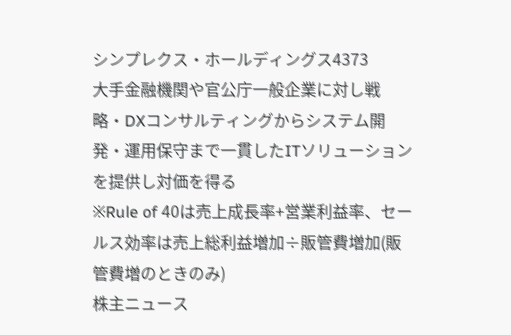シンプレクス・ホールディングス4373
大手金融機関や官公庁一般企業に対し戦略・DXコンサルティングからシステム開発・運用保守まで一貫したITソリューションを提供し対価を得る
※Rule of 40は売上成長率+営業利益率、セールス効率は売上総利益増加÷販管費増加(販管費増のときのみ)
株主ニュース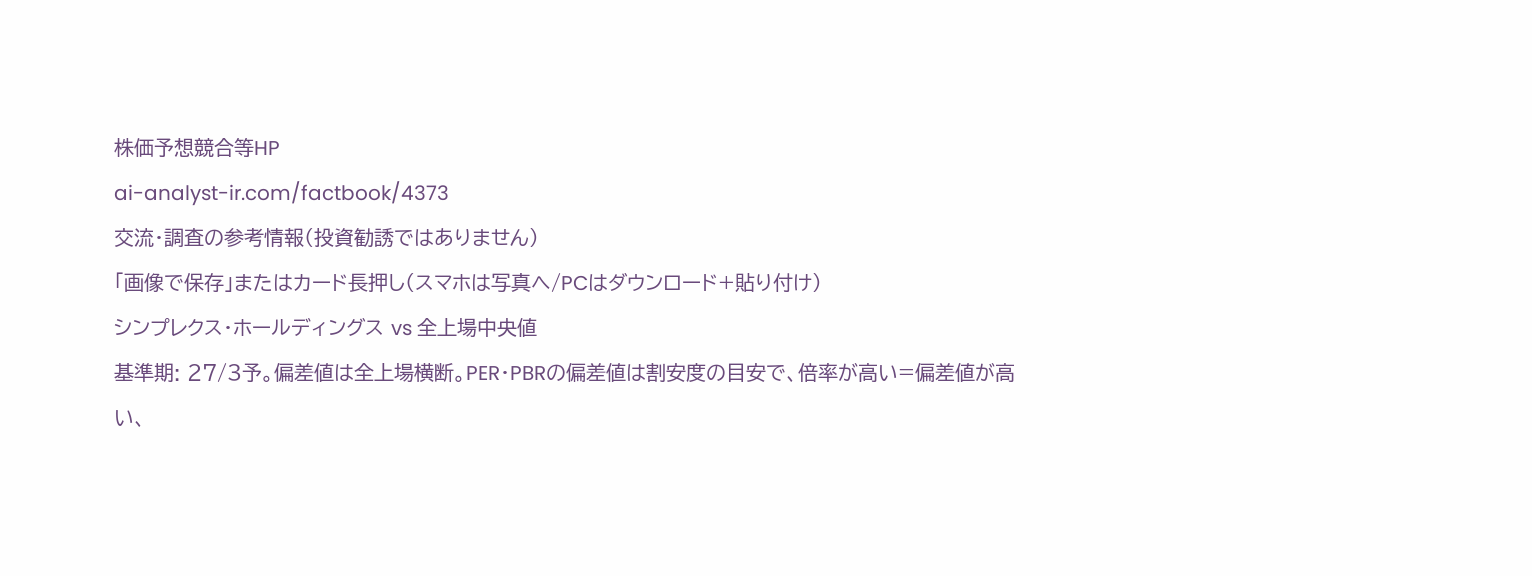株価予想競合等HP
ai-analyst-ir.com/factbook/4373
交流・調査の参考情報(投資勧誘ではありません)
「画像で保存」またはカード長押し(スマホは写真へ/PCはダウンロード+貼り付け)
シンプレクス・ホールディングス vs 全上場中央値
基準期: 27/3予。偏差値は全上場横断。PER・PBRの偏差値は割安度の目安で、倍率が高い=偏差値が高い、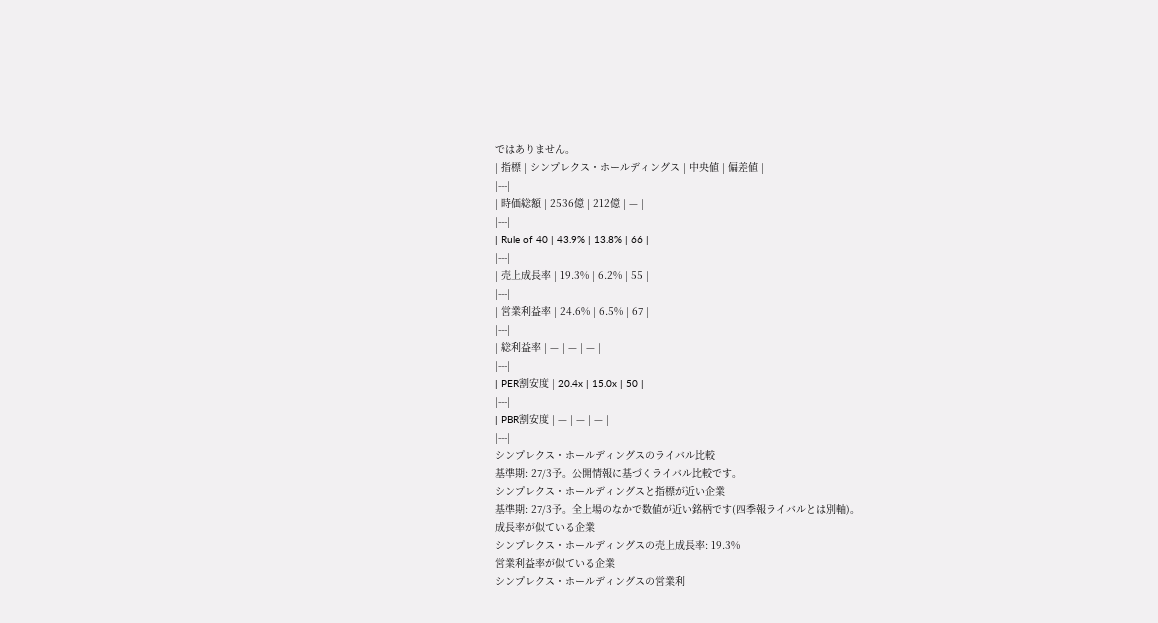ではありません。
| 指標 | シンプレクス・ホールディングス | 中央値 | 偏差値 |
|---|
| 時価総額 | 2536億 | 212億 | — |
|---|
| Rule of 40 | 43.9% | 13.8% | 66 |
|---|
| 売上成長率 | 19.3% | 6.2% | 55 |
|---|
| 営業利益率 | 24.6% | 6.5% | 67 |
|---|
| 総利益率 | — | — | — |
|---|
| PER割安度 | 20.4x | 15.0x | 50 |
|---|
| PBR割安度 | — | — | — |
|---|
シンプレクス・ホールディングスのライバル比較
基準期: 27/3予。公開情報に基づくライバル比較です。
シンプレクス・ホールディングスと指標が近い企業
基準期: 27/3予。全上場のなかで数値が近い銘柄です(四季報ライバルとは別軸)。
成長率が似ている企業
シンプレクス・ホールディングスの売上成長率: 19.3%
営業利益率が似ている企業
シンプレクス・ホールディングスの営業利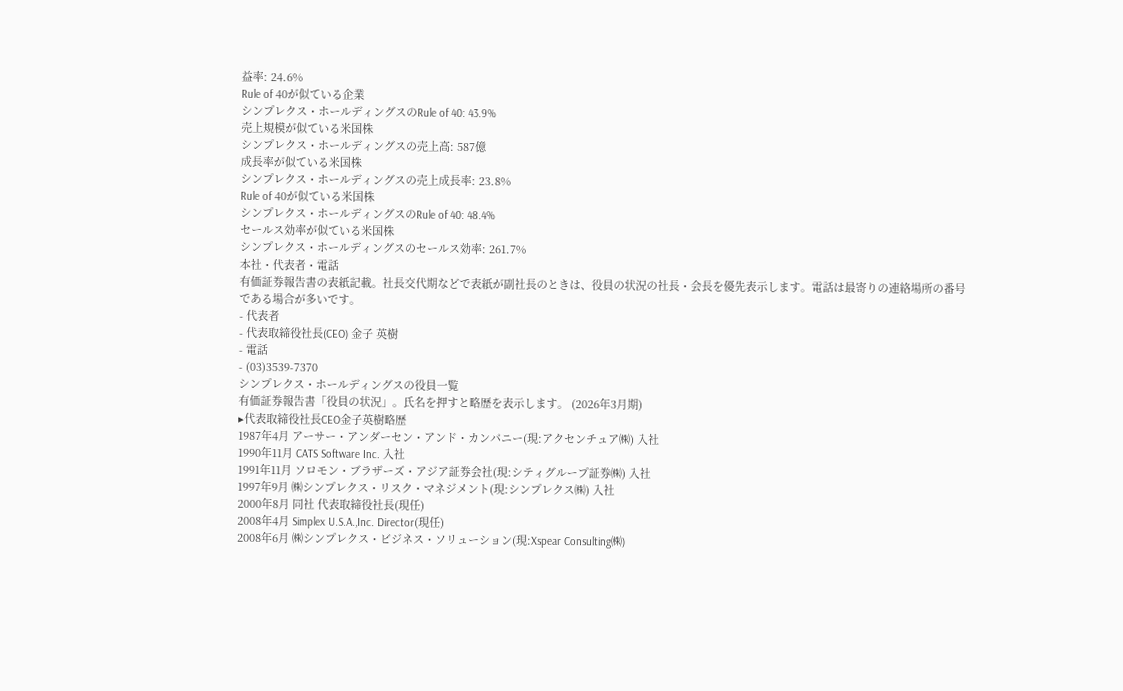益率: 24.6%
Rule of 40が似ている企業
シンプレクス・ホールディングスのRule of 40: 43.9%
売上規模が似ている米国株
シンプレクス・ホールディングスの売上高: 587億
成長率が似ている米国株
シンプレクス・ホールディングスの売上成長率: 23.8%
Rule of 40が似ている米国株
シンプレクス・ホールディングスのRule of 40: 48.4%
セールス効率が似ている米国株
シンプレクス・ホールディングスのセールス効率: 261.7%
本社・代表者・電話
有価証券報告書の表紙記載。社長交代期などで表紙が副社長のときは、役員の状況の社長・会長を優先表示します。電話は最寄りの連絡場所の番号である場合が多いです。
- 代表者
- 代表取締役社長(CEO) 金子 英樹
- 電話
- (03)3539-7370
シンプレクス・ホールディングスの役員一覧
有価証券報告書「役員の状況」。氏名を押すと略歴を表示します。 (2026年3月期)
▸代表取締役社長CEO金子英樹略歴
1987年4月 アーサー・アンダーセン・アンド・カンパニー(現:アクセンチュア㈱) 入社
1990年11月 CATS Software Inc. 入社
1991年11月 ソロモン・ブラザーズ・アジア証券会社(現:シティグループ証券㈱) 入社
1997年9月 ㈱シンプレクス・リスク・マネジメント(現:シンプレクス㈱) 入社
2000年8月 同社 代表取締役社長(現任)
2008年4月 Simplex U.S.A.,Inc. Director(現任)
2008年6月 ㈱シンプレクス・ビジネス・ソリューション(現:Xspear Consulting㈱)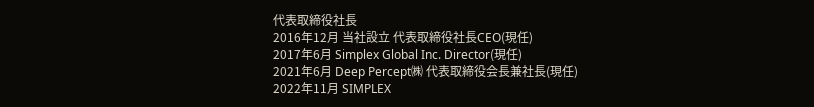代表取締役社長
2016年12月 当社設立 代表取締役社長CEO(現任)
2017年6月 Simplex Global Inc. Director(現任)
2021年6月 Deep Percept㈱ 代表取締役会長兼社長(現任)
2022年11月 SIMPLEX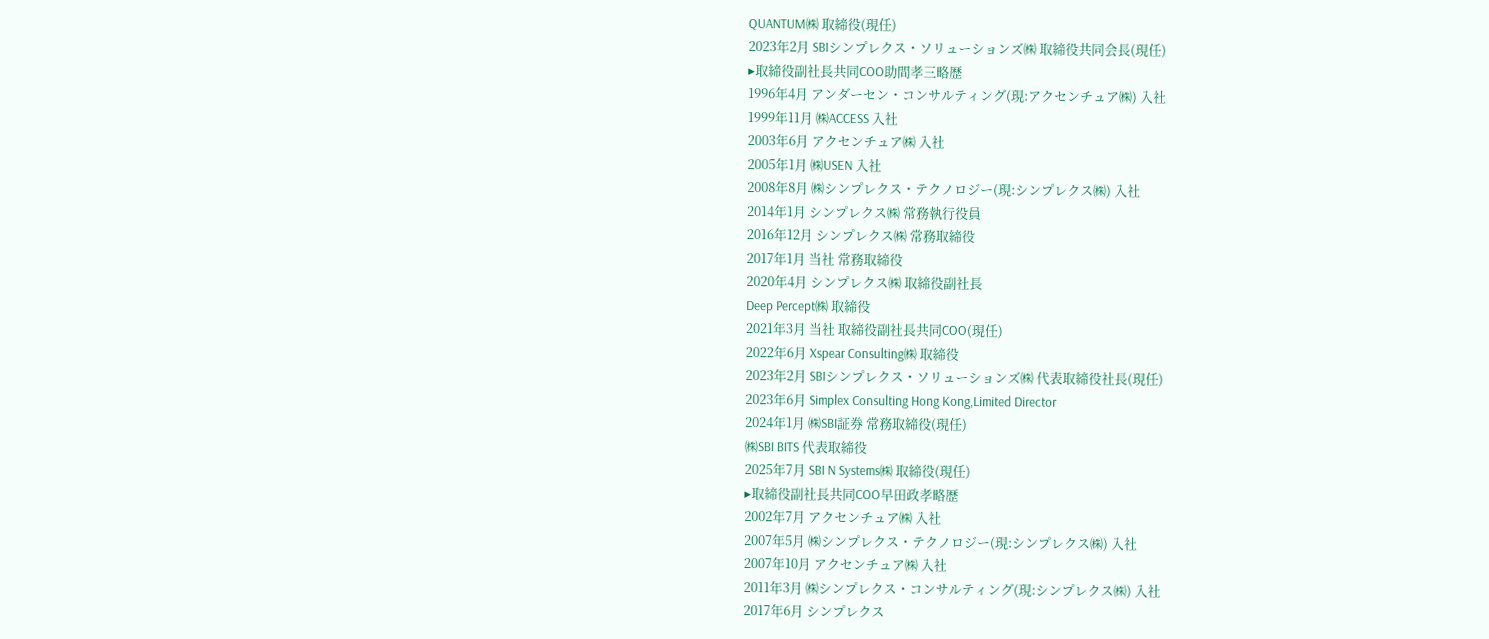QUANTUM㈱ 取締役(現任)
2023年2月 SBIシンプレクス・ソリューションズ㈱ 取締役共同会長(現任)
▸取締役副社長共同COO助間孝三略歴
1996年4月 アンダーセン・コンサルティング(現:アクセンチュア㈱) 入社
1999年11月 ㈱ACCESS 入社
2003年6月 アクセンチュア㈱ 入社
2005年1月 ㈱USEN 入社
2008年8月 ㈱シンプレクス・テクノロジー(現:シンプレクス㈱) 入社
2014年1月 シンプレクス㈱ 常務執行役員
2016年12月 シンプレクス㈱ 常務取締役
2017年1月 当社 常務取締役
2020年4月 シンプレクス㈱ 取締役副社長
Deep Percept㈱ 取締役
2021年3月 当社 取締役副社長共同COO(現任)
2022年6月 Xspear Consulting㈱ 取締役
2023年2月 SBIシンプレクス・ソリューションズ㈱ 代表取締役社長(現任)
2023年6月 Simplex Consulting Hong Kong,Limited Director
2024年1月 ㈱SBI証券 常務取締役(現任)
㈱SBI BITS 代表取締役
2025年7月 SBI N Systems㈱ 取締役(現任)
▸取締役副社長共同COO早田政孝略歴
2002年7月 アクセンチュア㈱ 入社
2007年5月 ㈱シンプレクス・テクノロジー(現:シンプレクス㈱) 入社
2007年10月 アクセンチュア㈱ 入社
2011年3月 ㈱シンプレクス・コンサルティング(現:シンプレクス㈱) 入社
2017年6月 シンプレクス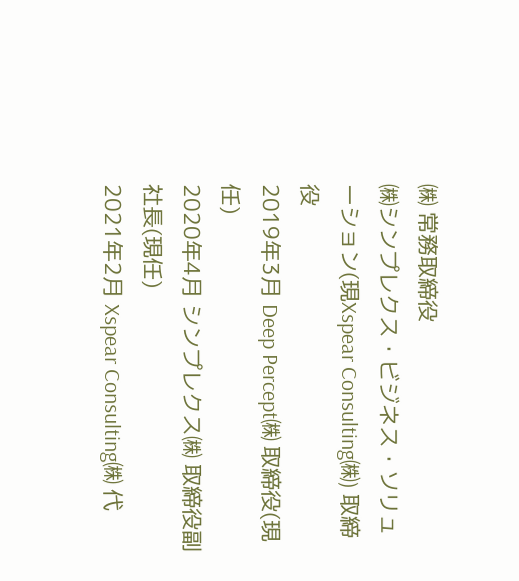㈱ 常務取締役
㈱シンプレクス・ビジネス・ソリューション(現Xspear Consulting㈱) 取締役
2019年3月 Deep Percept㈱ 取締役(現任)
2020年4月 シンプレクス㈱ 取締役副社長(現任)
2021年2月 Xspear Consulting㈱ 代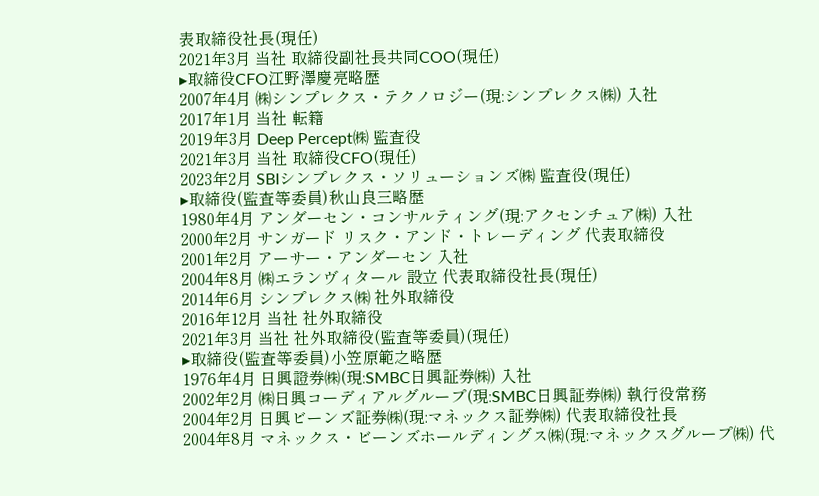表取締役社長(現任)
2021年3月 当社 取締役副社長共同COO(現任)
▸取締役CFO江野澤慶亮略歴
2007年4月 ㈱シンプレクス・テクノロジー(現:シンプレクス㈱) 入社
2017年1月 当社 転籍
2019年3月 Deep Percept㈱ 監査役
2021年3月 当社 取締役CFO(現任)
2023年2月 SBIシンプレクス・ソリューションズ㈱ 監査役(現任)
▸取締役(監査等委員)秋山良三略歴
1980年4月 アンダーセン・コンサルティング(現:アクセンチュア㈱) 入社
2000年2月 サンガード リスク・アンド・トレーディング 代表取締役
2001年2月 アーサー・アンダーセン 入社
2004年8月 ㈱エランヴィタール 設立 代表取締役社長(現任)
2014年6月 シンプレクス㈱ 社外取締役
2016年12月 当社 社外取締役
2021年3月 当社 社外取締役(監査等委員)(現任)
▸取締役(監査等委員)小笠原範之略歴
1976年4月 日興證券㈱(現:SMBC日興証券㈱) 入社
2002年2月 ㈱日興コーディアルグループ(現:SMBC日興証券㈱) 執行役常務
2004年2月 日興ビーンズ証券㈱(現:マネックス証券㈱) 代表取締役社長
2004年8月 マネックス・ビーンズホールディングス㈱(現:マネックスグループ㈱) 代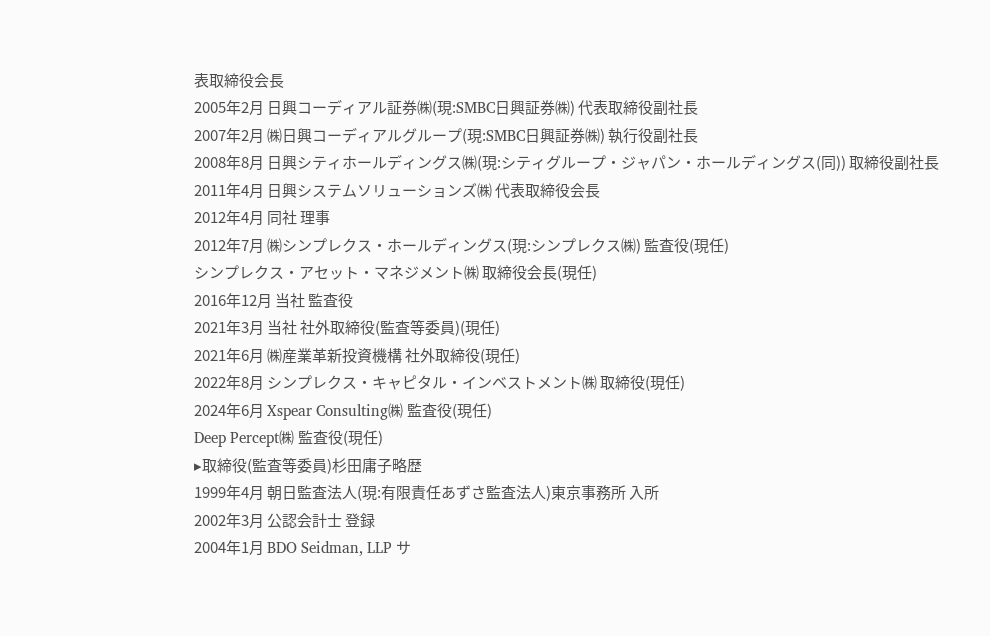表取締役会長
2005年2月 日興コーディアル証券㈱(現:SMBC日興証券㈱) 代表取締役副社長
2007年2月 ㈱日興コーディアルグループ(現:SMBC日興証券㈱) 執行役副社長
2008年8月 日興シティホールディングス㈱(現:シティグループ・ジャパン・ホールディングス(同)) 取締役副社長
2011年4月 日興システムソリューションズ㈱ 代表取締役会長
2012年4月 同社 理事
2012年7月 ㈱シンプレクス・ホールディングス(現:シンプレクス㈱) 監査役(現任)
シンプレクス・アセット・マネジメント㈱ 取締役会長(現任)
2016年12月 当社 監査役
2021年3月 当社 社外取締役(監査等委員)(現任)
2021年6月 ㈱産業革新投資機構 社外取締役(現任)
2022年8月 シンプレクス・キャピタル・インベストメント㈱ 取締役(現任)
2024年6月 Xspear Consulting㈱ 監査役(現任)
Deep Percept㈱ 監査役(現任)
▸取締役(監査等委員)杉田庸子略歴
1999年4月 朝日監査法人(現:有限責任あずさ監査法人)東京事務所 入所
2002年3月 公認会計士 登録
2004年1月 BDO Seidman, LLP サ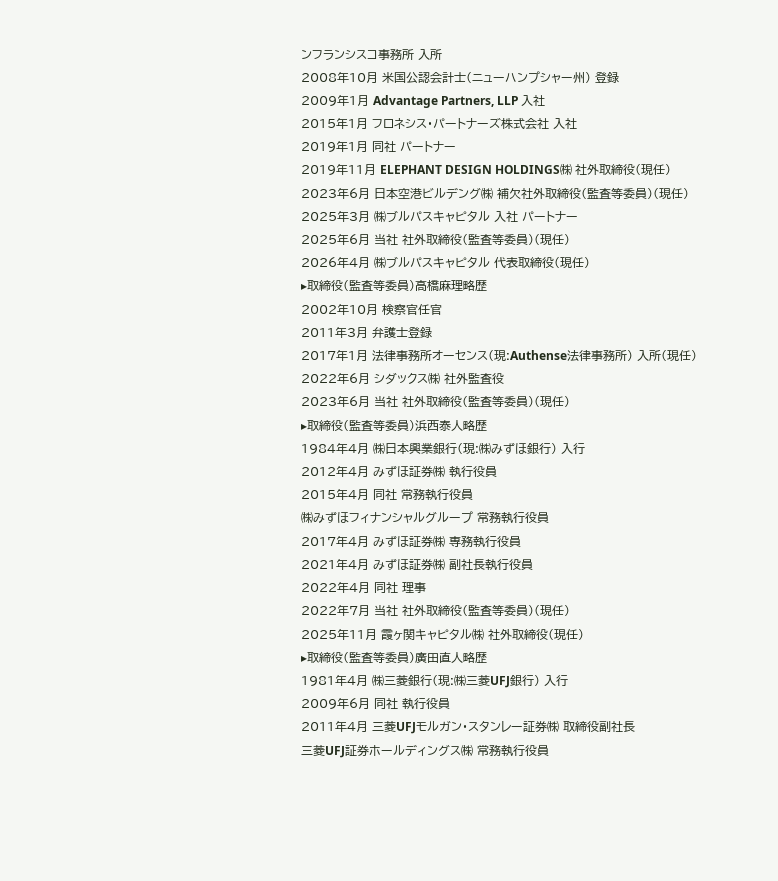ンフランシスコ事務所 入所
2008年10月 米国公認会計士(ニューハンプシャー州) 登録
2009年1月 Advantage Partners, LLP 入社
2015年1月 フロネシス・パートナーズ株式会社 入社
2019年1月 同社 パートナー
2019年11月 ELEPHANT DESIGN HOLDINGS㈱ 社外取締役(現任)
2023年6月 日本空港ビルデング㈱ 補欠社外取締役(監査等委員)(現任)
2025年3月 ㈱ブルパスキャピタル 入社 パートナー
2025年6月 当社 社外取締役(監査等委員)(現任)
2026年4月 ㈱ブルパスキャピタル 代表取締役(現任)
▸取締役(監査等委員)高橋麻理略歴
2002年10月 検察官任官
2011年3月 弁護士登録
2017年1月 法律事務所オーセンス(現:Authense法律事務所) 入所(現任)
2022年6月 シダックス㈱ 社外監査役
2023年6月 当社 社外取締役(監査等委員)(現任)
▸取締役(監査等委員)浜西泰人略歴
1984年4月 ㈱日本興業銀行(現:㈱みずほ銀行) 入行
2012年4月 みずほ証券㈱ 執行役員
2015年4月 同社 常務執行役員
㈱みずほフィナンシャルグループ 常務執行役員
2017年4月 みずほ証券㈱ 専務執行役員
2021年4月 みずほ証券㈱ 副社長執行役員
2022年4月 同社 理事
2022年7月 当社 社外取締役(監査等委員)(現任)
2025年11月 霞ヶ関キャピタル㈱ 社外取締役(現任)
▸取締役(監査等委員)廣田直人略歴
1981年4月 ㈱三菱銀行(現:㈱三菱UFJ銀行) 入行
2009年6月 同社 執行役員
2011年4月 三菱UFJモルガン・スタンレー証券㈱ 取締役副社長
三菱UFJ証券ホールディングス㈱ 常務執行役員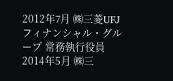2012年7月 ㈱三菱UFJフィナンシャル・グループ 常務執行役員
2014年5月 ㈱三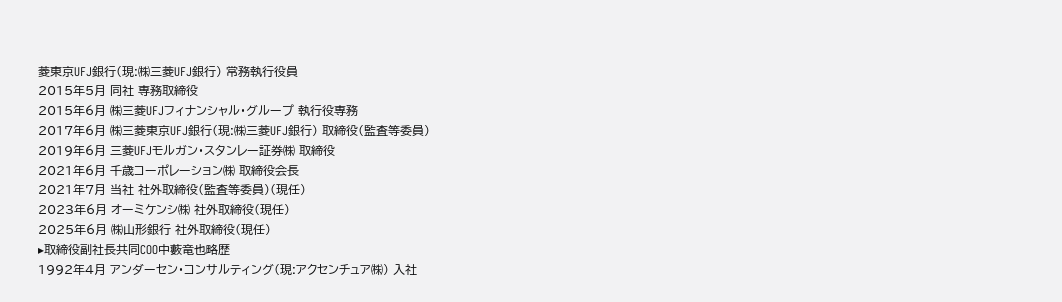菱東京UFJ銀行(現:㈱三菱UFJ銀行) 常務執行役員
2015年5月 同社 専務取締役
2015年6月 ㈱三菱UFJフィナンシャル・グループ 執行役専務
2017年6月 ㈱三菱東京UFJ銀行(現:㈱三菱UFJ銀行) 取締役(監査等委員)
2019年6月 三菱UFJモルガン・スタンレー証券㈱ 取締役
2021年6月 千歳コーポレーション㈱ 取締役会長
2021年7月 当社 社外取締役(監査等委員)(現任)
2023年6月 オーミケンシ㈱ 社外取締役(現任)
2025年6月 ㈱山形銀行 社外取締役(現任)
▸取締役副社長共同COO中藪竜也略歴
1992年4月 アンダーセン・コンサルティング(現:アクセンチュア㈱) 入社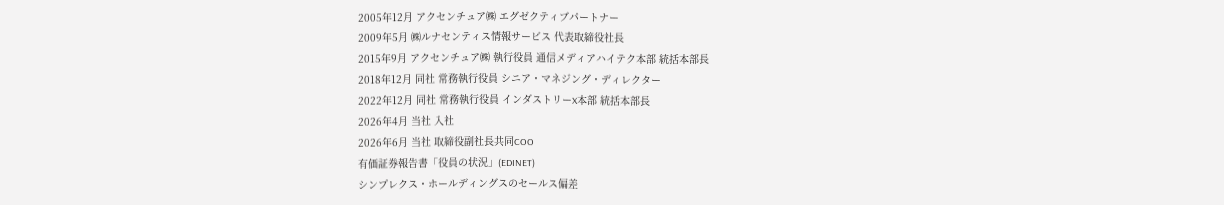2005年12月 アクセンチュア㈱ エグゼクティブパートナー
2009年5月 ㈱ルナセンティス情報サービス 代表取締役社長
2015年9月 アクセンチュア㈱ 執行役員 通信メディアハイテク本部 統括本部長
2018年12月 同社 常務執行役員 シニア・マネジング・ディレクター
2022年12月 同社 常務執行役員 インダストリーX本部 統括本部長
2026年4月 当社 入社
2026年6月 当社 取締役副社長共同COO
有価証券報告書「役員の状況」(EDINET)
シンプレクス・ホールディングスのセールス偏差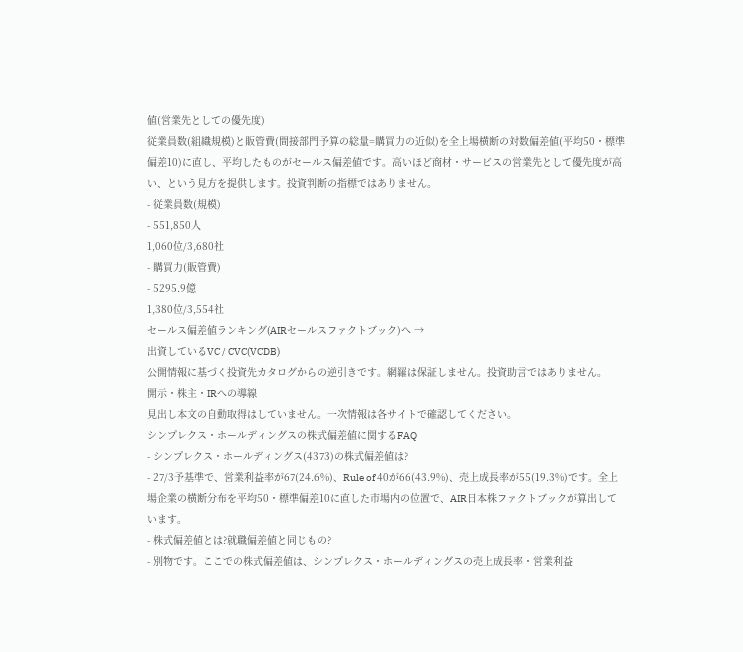値(営業先としての優先度)
従業員数(組織規模)と販管費(間接部門予算の総量=購買力の近似)を全上場横断の対数偏差値(平均50・標準偏差10)に直し、平均したものがセールス偏差値です。高いほど商材・サービスの営業先として優先度が高い、という見方を提供します。投資判断の指標ではありません。
- 従業員数(規模)
- 551,850人
1,060位/3,680社
- 購買力(販管費)
- 5295.9億
1,380位/3,554社
セールス偏差値ランキング(AIRセールスファクトブック)へ →
出資しているVC / CVC(VCDB)
公開情報に基づく投資先カタログからの逆引きです。網羅は保証しません。投資助言ではありません。
開示・株主・IRへの導線
見出し本文の自動取得はしていません。一次情報は各サイトで確認してください。
シンプレクス・ホールディングスの株式偏差値に関するFAQ
- シンプレクス・ホールディングス(4373)の株式偏差値は?
- 27/3予基準で、営業利益率が67(24.6%)、Rule of 40が66(43.9%)、売上成長率が55(19.3%)です。全上場企業の横断分布を平均50・標準偏差10に直した市場内の位置で、AIR日本株ファクトブックが算出しています。
- 株式偏差値とは?就職偏差値と同じもの?
- 別物です。ここでの株式偏差値は、シンプレクス・ホールディングスの売上成長率・営業利益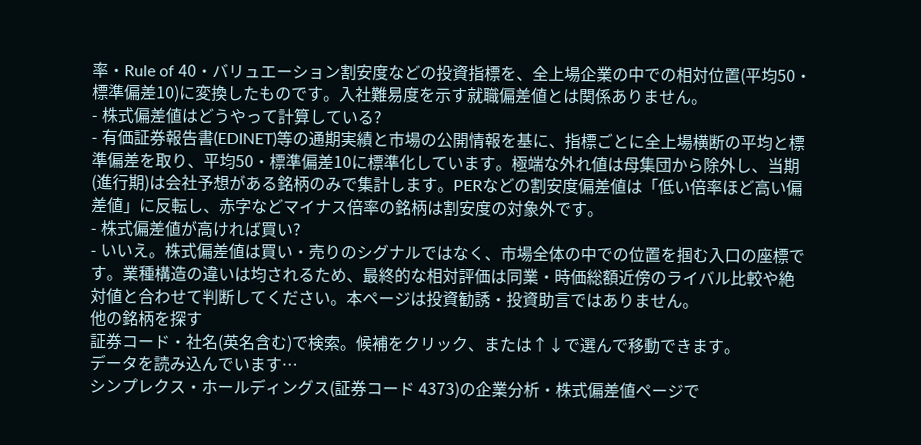率・Rule of 40・バリュエーション割安度などの投資指標を、全上場企業の中での相対位置(平均50・標準偏差10)に変換したものです。入社難易度を示す就職偏差値とは関係ありません。
- 株式偏差値はどうやって計算している?
- 有価証券報告書(EDINET)等の通期実績と市場の公開情報を基に、指標ごとに全上場横断の平均と標準偏差を取り、平均50・標準偏差10に標準化しています。極端な外れ値は母集団から除外し、当期(進行期)は会社予想がある銘柄のみで集計します。PERなどの割安度偏差値は「低い倍率ほど高い偏差値」に反転し、赤字などマイナス倍率の銘柄は割安度の対象外です。
- 株式偏差値が高ければ買い?
- いいえ。株式偏差値は買い・売りのシグナルではなく、市場全体の中での位置を掴む入口の座標です。業種構造の違いは均されるため、最終的な相対評価は同業・時価総額近傍のライバル比較や絶対値と合わせて判断してください。本ページは投資勧誘・投資助言ではありません。
他の銘柄を探す
証券コード・社名(英名含む)で検索。候補をクリック、または↑↓で選んで移動できます。
データを読み込んでいます…
シンプレクス・ホールディングス(証券コード 4373)の企業分析・株式偏差値ページで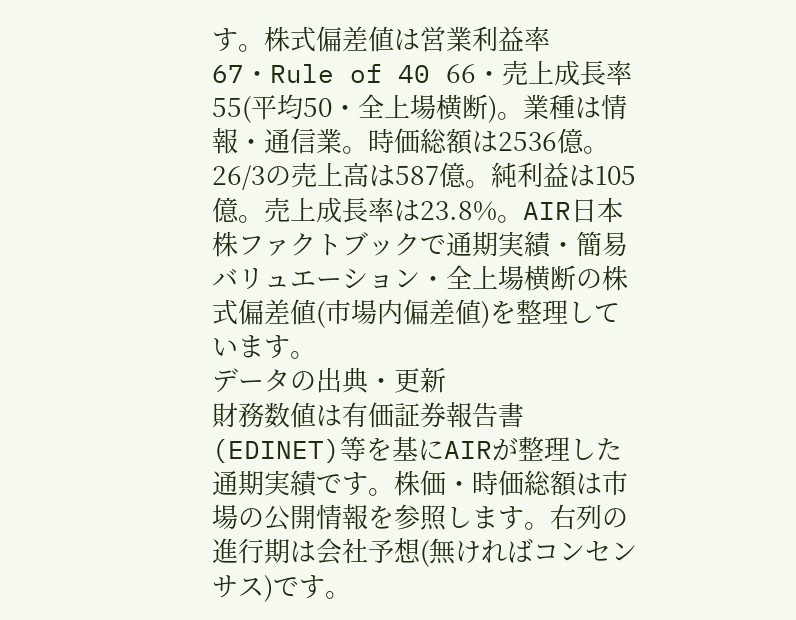す。株式偏差値は営業利益率 67・Rule of 40 66・売上成長率 55(平均50・全上場横断)。業種は情報・通信業。時価総額は2536億。26/3の売上高は587億。純利益は105億。売上成長率は23.8%。AIR日本株ファクトブックで通期実績・簡易バリュエーション・全上場横断の株式偏差値(市場内偏差値)を整理しています。
データの出典・更新
財務数値は有価証券報告書(EDINET)等を基にAIRが整理した通期実績です。株価・時価総額は市場の公開情報を参照します。右列の進行期は会社予想(無ければコンセンサス)です。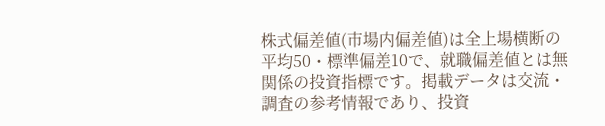株式偏差値(市場内偏差値)は全上場横断の平均50・標準偏差10で、就職偏差値とは無関係の投資指標です。掲載データは交流・調査の参考情報であり、投資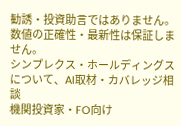勧誘・投資助言ではありません。数値の正確性・最新性は保証しません。
シンプレクス・ホールディングスについて、AI取材・カバレッジ相談
機関投資家・FO向け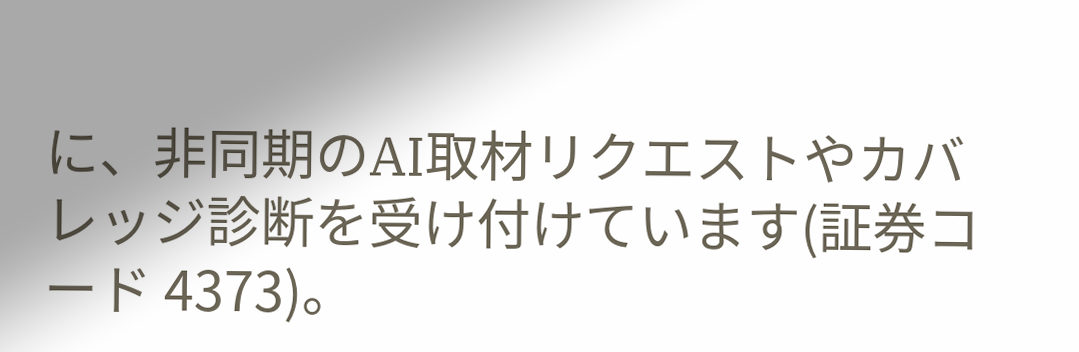に、非同期のAI取材リクエストやカバレッジ診断を受け付けています(証券コード 4373)。